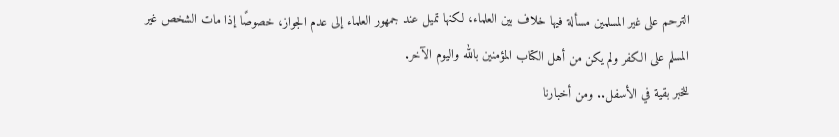الترحم على غير المسلمين مسألة فيها خلاف بين العلماء، لكنها تميل عند جمهور العلماء إلى عدم الجواز، خصوصًا إذا مات الشخص غير المسلم على الكفر ولم يكن من أهل الكتاب المؤمنين بالله واليوم الآخر.
للخبر بقية في الأسفل.. ومن أخبارنا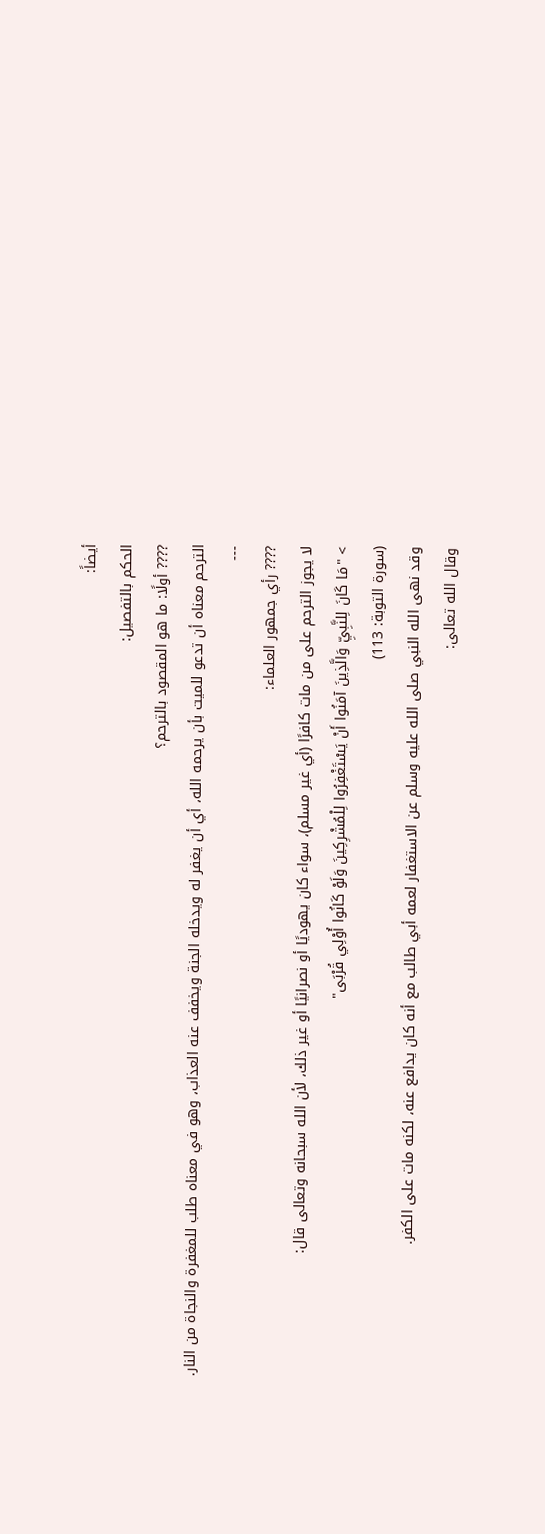أيضاً:
الحكم بالتفصيل:
???? أولًا: ما هو المقصود بالترحم؟
الترحم معناه أن تدعو للميت بأن يرحمه الله، أي أن يغفر له ويدخله الجنة ويخفف عنه العذاب، وهو في معناه طلب للمغفرة والنجاة من النار.
---
???? رأي جمهور العلماء:
لا يجوز الترحم على من مات كافرًا (أي غير مسلم)، سواء كان يهوديًا أو نصرانيًا أو غير ذلك، لأن الله سبحانه وتعالى قال:
> "مَا كَانَ لِلنَّبِيِّ وَالَّذِينَ آمَنُوا أَنْ يَسْتَغْفِرُوا لِلْمُشْرِكِينَ وَلَوْ كَانُوا أُوْلِي قُرْبَى"
(سورة التوبة: 113)
وقد نهى الله النبي صلى الله عليه وسلم عن الاستغفار لعمه أبي طالب مع أنه كان يدافع عنه، لكنه مات على الكفر.
وقال الله تعالى: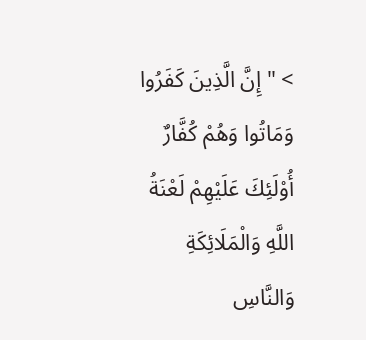> "إِنَّ الَّذِينَ كَفَرُوا وَمَاتُوا وَهُمْ كُفَّارٌ أُوْلَئِكَ عَلَيْهِمْ لَعْنَةُ اللَّهِ وَالْمَلَائِكَةِ وَالنَّاسِ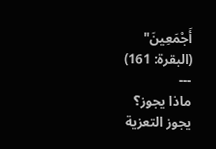أَجْمَعِينَ"
(البقرة: 161)
---
ماذا يجوز؟
يجوز التعزية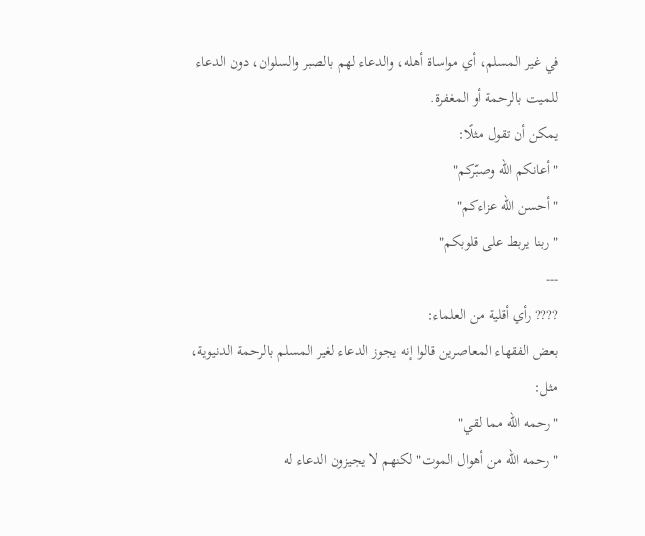في غير المسلم، أي مواساة أهله، والدعاء لهم بالصبر والسلوان، دون الدعاء للميت بالرحمة أو المغفرة.
يمكن أن تقول مثلًا:
"أعانكم الله وصبّركم"
"أحسن الله عزاءكم"
"ربنا يربط على قلوبكم"
---
???? رأي أقلية من العلماء:
بعض الفقهاء المعاصرين قالوا إنه يجوز الدعاء لغير المسلم بالرحمة الدنيوية، مثل:
"رحمه الله مما لقي"
"رحمه الله من أهوال الموت" لكنهم لا يجيزون الدعاء له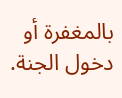بالمغفرة أو دخول الجنة.